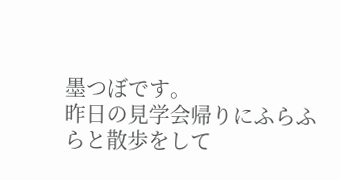墨つぼです。
昨日の見学会帰りにふらふらと散歩をして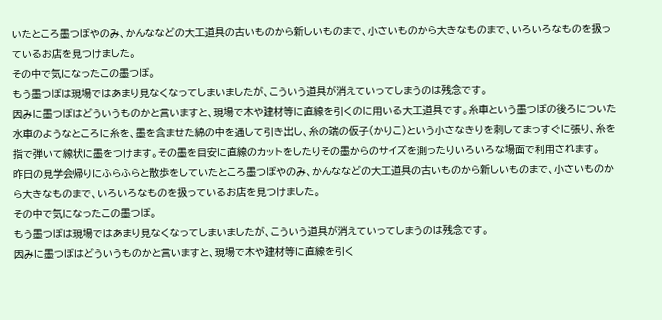いたところ墨つぼやのみ、かんななどの大工道具の古いものから新しいものまで、小さいものから大きなものまで、いろいろなものを扱っているお店を見つけました。
その中で気になったこの墨つぼ。
もう墨つぼは現場ではあまり見なくなってしまいましたが、こういう道具が消えていってしまうのは残念です。
因みに墨つぼはどういうものかと言いますと、現場で木や建材等に直線を引くのに用いる大工道具です。糸車という墨つぼの後ろについた水車のようなところに糸を、墨を含ませた綿の中を通して引き出し、糸の端の仮子(かりこ)という小さなきりを刺してまっすぐに張り、糸を指で弾いて線状に墨をつけます。その墨を目安に直線のカットをしたりその墨からのサイズを測ったりいろいろな場面で利用されます。
昨日の見学会帰りにふらふらと散歩をしていたところ墨つぼやのみ、かんななどの大工道具の古いものから新しいものまで、小さいものから大きなものまで、いろいろなものを扱っているお店を見つけました。
その中で気になったこの墨つぼ。
もう墨つぼは現場ではあまり見なくなってしまいましたが、こういう道具が消えていってしまうのは残念です。
因みに墨つぼはどういうものかと言いますと、現場で木や建材等に直線を引く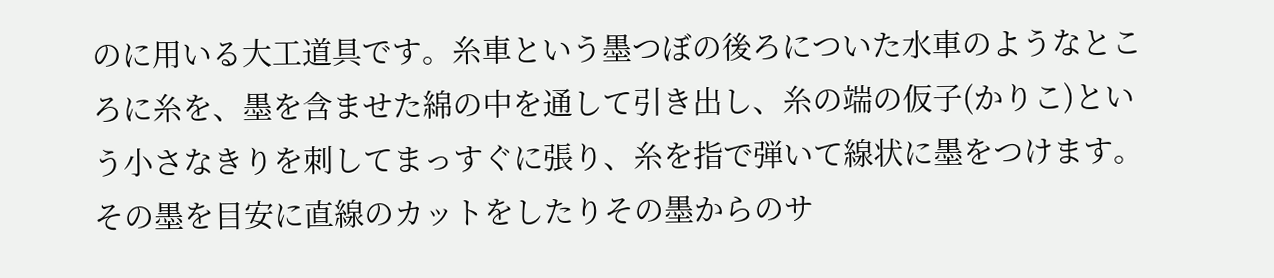のに用いる大工道具です。糸車という墨つぼの後ろについた水車のようなところに糸を、墨を含ませた綿の中を通して引き出し、糸の端の仮子(かりこ)という小さなきりを刺してまっすぐに張り、糸を指で弾いて線状に墨をつけます。その墨を目安に直線のカットをしたりその墨からのサ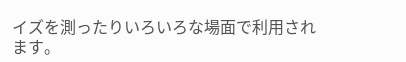イズを測ったりいろいろな場面で利用されます。